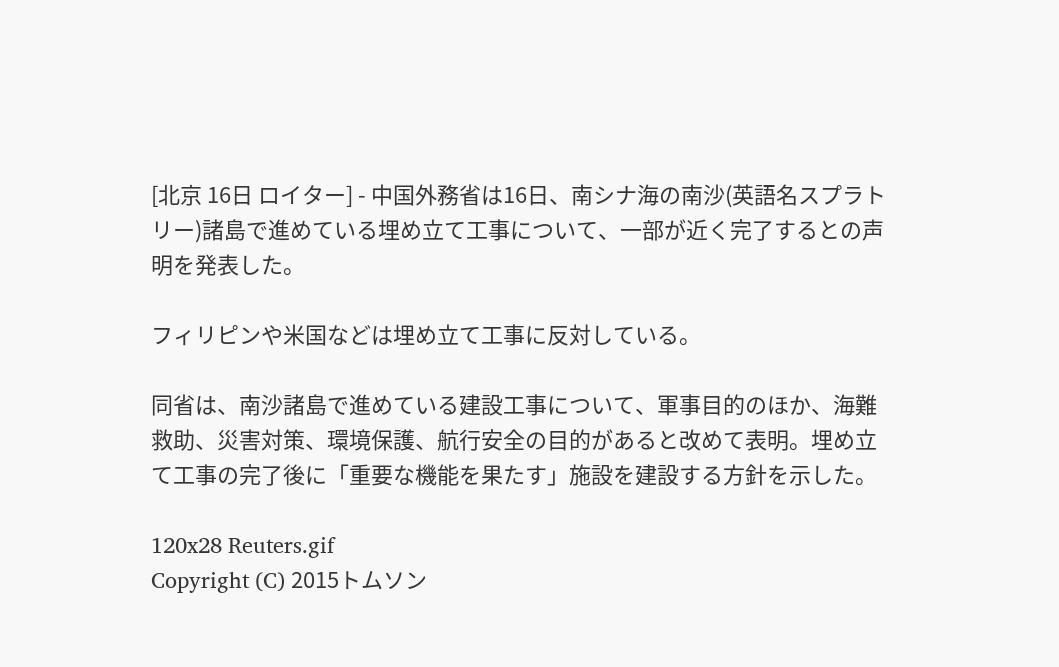[北京 16日 ロイター] - 中国外務省は16日、南シナ海の南沙(英語名スプラトリー)諸島で進めている埋め立て工事について、一部が近く完了するとの声明を発表した。

フィリピンや米国などは埋め立て工事に反対している。

同省は、南沙諸島で進めている建設工事について、軍事目的のほか、海難救助、災害対策、環境保護、航行安全の目的があると改めて表明。埋め立て工事の完了後に「重要な機能を果たす」施設を建設する方針を示した。

120x28 Reuters.gif
Copyright (C) 2015トムソン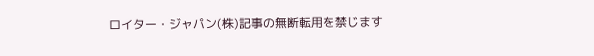ロイター・ジャパン(株)記事の無断転用を禁じます